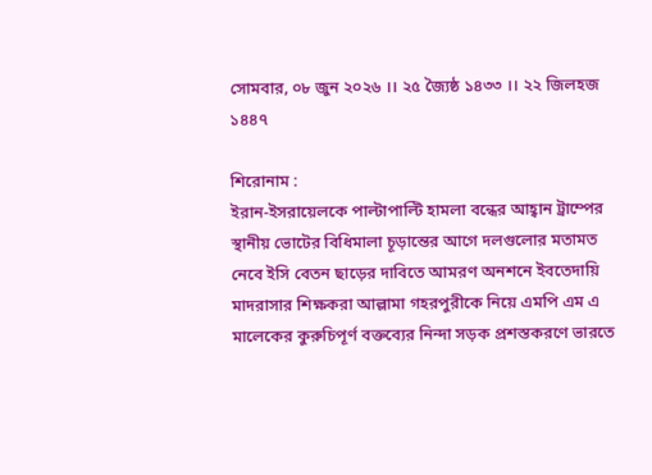সোমবার, ০৮ জুন ২০২৬ ।। ২৫ জ্যৈষ্ঠ ১৪৩৩ ।। ২২ জিলহজ ১৪৪৭

শিরোনাম :
ইরান-ইসরায়েলকে পাল্টাপাল্টি হামলা বন্ধের আহ্বান ট্রাম্পের স্থানীয় ভোটের বিধিমালা চূড়ান্তের আগে দলগুলোর মতামত নেবে ইসি বেতন ছাড়ের দাবিতে আমরণ অনশনে ইবতেদায়ি মাদরাসার শিক্ষকরা আল্লামা গহরপুরীকে নিয়ে এমপি এম এ মালেকের কুরুচিপূর্ণ বক্তব্যের নিন্দা সড়ক প্রশস্তকরণে ভারতে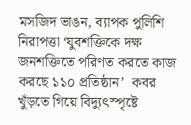মসজিদ ভাঙন, ব্যাপক পুলিশি নিরাপত্তা ‘যুবশক্তিকে দক্ষ জনশক্তিতে পরিণত করতে কাজ করছে ১১০ প্রতিষ্ঠান’  কবর খুঁড়তে গিয়ে বিদ্যুৎস্পৃষ্টে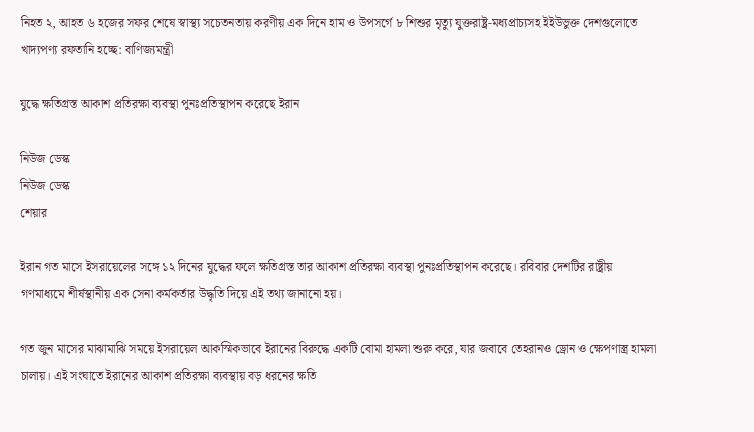নিহত ২, আহত ৬ হজের সফর শেষে স্বাস্থ্য সচেতনতায় করণীয় এক দিনে হাম ও উপসর্গে ৮ শিশুর মৃত্যু যুক্তরাষ্ট্র-মধ্যপ্রাচ্যসহ ইইউভুক্ত দেশগুলোতে খাদ্যপণ্য রফতানি হচ্ছে: বাণিজ্যমন্ত্রী

যুদ্ধে ক্ষতিগ্রস্ত আকাশ প্রতিরক্ষা ব্যবস্থা পুনঃপ্রতিস্থাপন করেছে ইরান

নিউজ ডেস্ক
নিউজ ডেস্ক
শেয়ার

ইরান গত মাসে ইসরায়েলের সঙ্গে ১২ দিনের যুদ্ধের ফলে ক্ষতিগ্রস্ত তার আকাশ প্রতিরক্ষা ব্যবস্থা পুনঃপ্রতিস্থাপন করেছে। রবিবার দেশটির রাষ্ট্রীয় গণমাধ্যমে শীর্ষস্থানীয় এক সেনা কর্মকর্তার উদ্ধৃতি দিয়ে এই তথ্য জানানো হয়।

গত জুন মাসের মাঝামাঝি সময়ে ইসরায়েল আকস্মিকভাবে ইরানের বিরুদ্ধে একটি বোমা হামলা শুরু করে, যার জবাবে তেহরানও ড্রোন ও ক্ষেপণাস্ত্র হামলা চালায়। এই সংঘাতে ইরানের আকাশ প্রতিরক্ষা ব্যবস্থায় বড় ধরনের ক্ষতি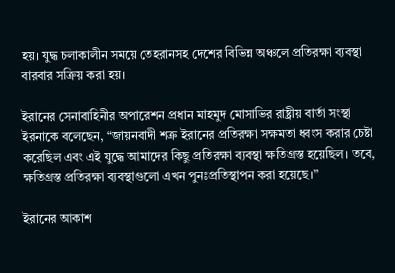হয়। যুদ্ধ চলাকালীন সময়ে তেহরানসহ দেশের বিভিন্ন অঞ্চলে প্রতিরক্ষা ব্যবস্থা বারবার সক্রিয় করা হয়।

ইরানের সেনাবাহিনীর অপারেশন প্রধান মাহমুদ মোসাভির রাষ্ট্রীয় বার্তা সংস্থা ইরনাকে বলেছেন, “জায়নবাদী শত্রু ইরানের প্রতিরক্ষা সক্ষমতা ধ্বংস করার চেষ্টা করেছিল এবং এই যুদ্ধে আমাদের কিছু প্রতিরক্ষা ব্যবস্থা ক্ষতিগ্রস্ত হয়েছিল। তবে, ক্ষতিগ্রস্ত প্রতিরক্ষা ব্যবস্থাগুলো এখন পুনঃপ্রতিস্থাপন করা হয়েছে।”

ইরানের আকাশ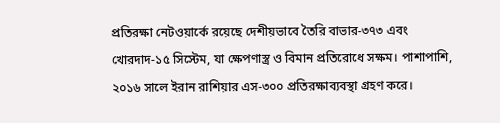প্রতিরক্ষা নেটওয়ার্কে রয়েছে দেশীয়ভাবে তৈরি বাভার-৩৭৩ এবং খোরদাদ-১৫ সিস্টেম, যা ক্ষেপণাস্ত্র ও বিমান প্রতিরোধে সক্ষম। পাশাপাশি, ২০১৬ সালে ইরান রাশিয়ার এস-৩০০ প্রতিরক্ষাব্যবস্থা গ্রহণ করে।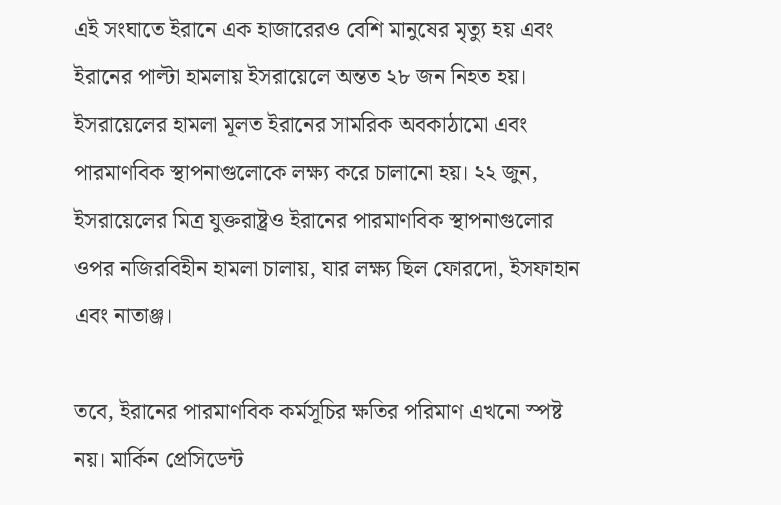এই সংঘাতে ইরানে এক হাজারেরও বেশি মানুষের মৃত্যু হয় এবং ইরানের পাল্টা হামলায় ইসরায়েলে অন্তত ২৮ জন নিহত হয়। ইসরায়েলের হামলা মূলত ইরানের সামরিক অবকাঠামো এবং পারমাণবিক স্থাপনাগুলোকে লক্ষ্য করে চালানো হয়। ২২ জুন, ইসরায়েলের মিত্র যুক্তরাষ্ট্রও ইরানের পারমাণবিক স্থাপনাগুলোর ওপর নজিরবিহীন হামলা চালায়, যার লক্ষ্য ছিল ফোরদো, ইসফাহান এবং নাতাঞ্জ।

তবে, ইরানের পারমাণবিক কর্মসূচির ক্ষতির পরিমাণ এখনো স্পষ্ট নয়। মার্কিন প্রেসিডেন্ট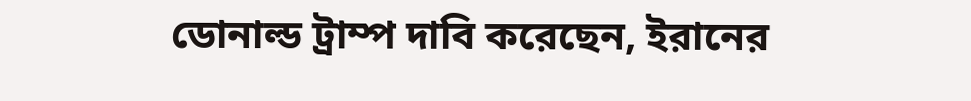ডোনাল্ড ট্রাম্প দাবি করেছেন, ইরানের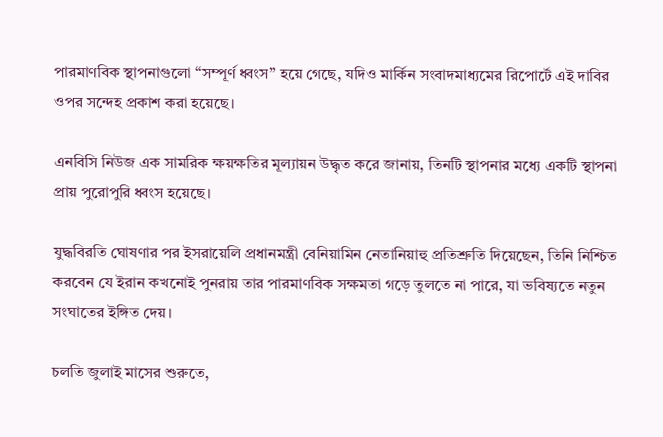পারমাণবিক স্থাপনাগুলো “সম্পূর্ণ ধ্বংস” হয়ে গেছে, যদিও মার্কিন সংবাদমাধ্যমের রিপোর্টে এই দাবির ওপর সন্দেহ প্রকাশ করা হয়েছে।

এনবিসি নিউজ এক সামরিক ক্ষয়ক্ষতির মূল্যায়ন উদ্ধৃত করে জানায়, তিনটি স্থাপনার মধ্যে একটি স্থাপনা প্রায় পুরোপুরি ধ্বংস হয়েছে।

যুদ্ধবিরতি ঘোষণার পর ইসরায়েলি প্রধানমন্ত্রী বেনিয়ামিন নেতানিয়াহু প্রতিশ্রুতি দিয়েছেন, তিনি নিশ্চিত করবেন যে ইরান কখনোই পুনরায় তার পারমাণবিক সক্ষমতা গড়ে তুলতে না পারে, যা ভবিষ্যতে নতুন সংঘাতের ইঙ্গিত দেয়।

চলতি জুলাই মাসের শুরুতে,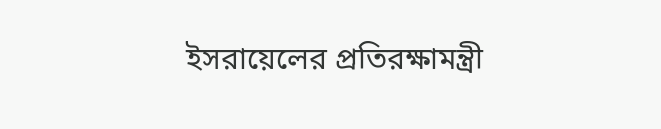ইসরায়েলের প্রতিরক্ষামন্ত্রী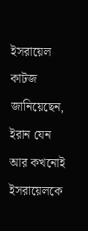ইসরায়েল কাটজ জানিয়েছেন, ইরান যেন আর কখনোই ইসরায়েলকে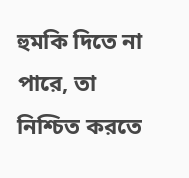হুমকি দিতে না পারে, তা নিশ্চিত করতে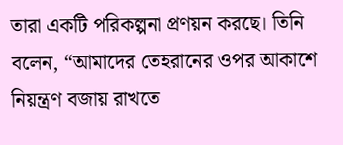তারা একটি পরিকল্পনা প্রণয়ন করছে। তিনি বলেন, “আমাদের তেহরানের ওপর আকাশে নিয়ন্ত্রণ বজায় রাখতে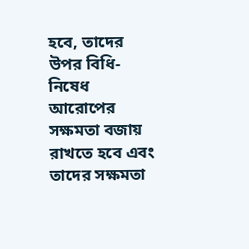হবে, তাদের উপর বিধি-নিষেধ আরোপের সক্ষমতা বজায় রাখতে হবে এবং তাদের সক্ষমতা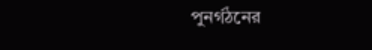পুনর্গঠনের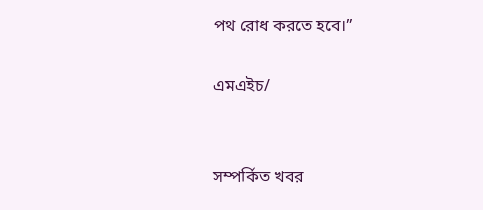পথ রোধ করতে হবে।”

এমএইচ/


সম্পর্কিত খবর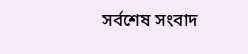সর্বশেষ সংবাদ